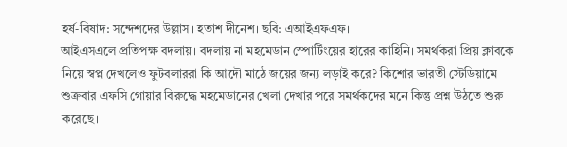হর্ষ-বিষাদ: সন্দেশদের উল্লাস। হতাশ দীনেশ। ছবি: এআইএফএফ।
আইএসএলে প্রতিপক্ষ বদলায়। বদলায় না মহমেডান স্পোর্টিংয়ের হারের কাহিনি। সমর্থকরা প্রিয় ক্লাবকে নিয়ে স্বপ্ন দেখলেও ফুটবলাররা কি আদৌ মাঠে জয়ের জন্য লড়াই করে? কিশোর ভারতী স্টেডিয়ামে শুক্রবার এফসি গোয়ার বিরুদ্ধে মহমেডানের খেলা দেখার পরে সমর্থকদের মনে কিন্তু প্রশ্ন উঠতে শুরু করেছে।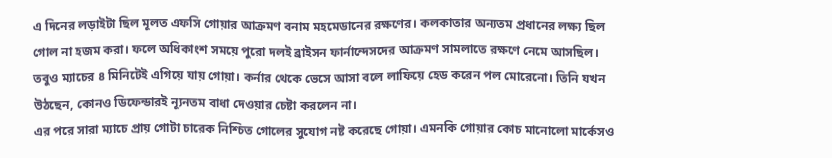এ দিনের লড়াইটা ছিল মূলত এফসি গোয়ার আক্রমণ বনাম মহমেডানের রক্ষণের। কলকাতার অন্যতম প্রধানের লক্ষ্য ছিল গোল না হজম করা। ফলে অধিকাংশ সময়ে পুরো দলই ব্রাইসন ফার্নান্দেসদের আক্রমণ সামলাতে রক্ষণে নেমে আসছিল। তবুও ম্যাচের ৪ মিনিটেই এগিয়ে যায় গোয়া। কর্নার থেকে ভেসে আসা বলে লাফিয়ে হেড করেন পল মোরেনো। তিনি যখন উঠছেন, কোনও ডিফেন্ডারই ন্যূনতম বাধা দেওয়ার চেষ্টা করলেন না।
এর পরে সারা ম্যাচে প্রায় গোটা চারেক নিশ্চিত গোলের সুযোগ নষ্ট করেছে গোয়া। এমনকি গোয়ার কোচ মানোলো মার্কেসও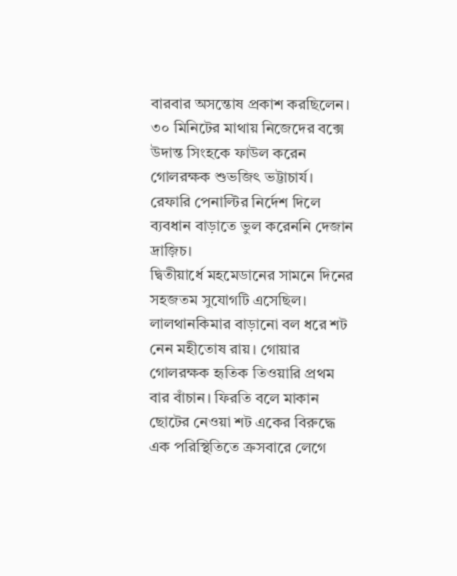বারবার অসন্তোষ প্রকাশ করছিলেন। ৩০ মিনিটের মাথায় নিজেদের বক্সে উদান্ত সিংহকে ফাউল করেন গোলরক্ষক শুভজিৎ ভট্টাচার্য। রেফারি পেনাল্টির নির্দেশ দিলে ব্যবধান বাড়াতে ভুল করেননি দেজান দ্রাজ়িচ।
দ্বিতীয়ার্ধে মহমেডানের সামনে দিনের সহজতম সুযোগটি এসেছিল। লালথানকিমার বাড়ানো বল ধরে শট নেন মহীতোষ রায়। গোয়ার গোলরক্ষক হৃতিক তিওয়ারি প্রথম বার বাঁচান। ফিরতি বলে মাকান ছোটের নেওয়া শট একের বিরুদ্ধে এক পরিস্থিতিতে ক্রসবারে লেগে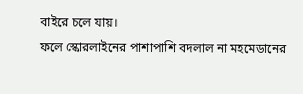বাইরে চলে যায়।
ফলে স্কোরলাইনের পাশাপাশি বদলাল না মহমেডানের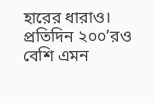হারের ধারাও।
প্রতিদিন ২০০’রও বেশি এমন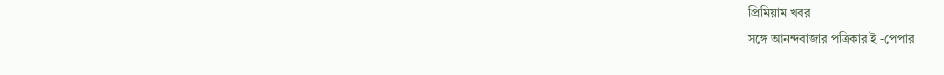প্রিমিয়াম খবর
সঙ্গে আনন্দবাজার পত্রিকার ই -পেপার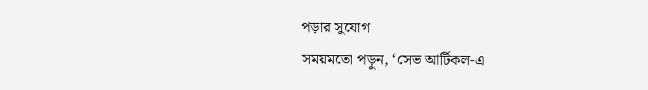পড়ার সুযোগ
সময়মতো পড়ুন, ‘সেভ আর্টিকল-এ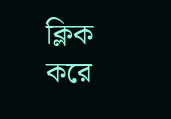ক্লিক করে